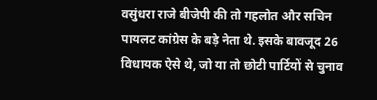वसुंधरा राजे बीजेपी की तो गहलोत और सचिन पायलट कांग्रेस के बड़े नेता थे. इसके बावजूद 26 विधायक ऐसे थे, जो या तो छोटी पार्टियों से चुनाव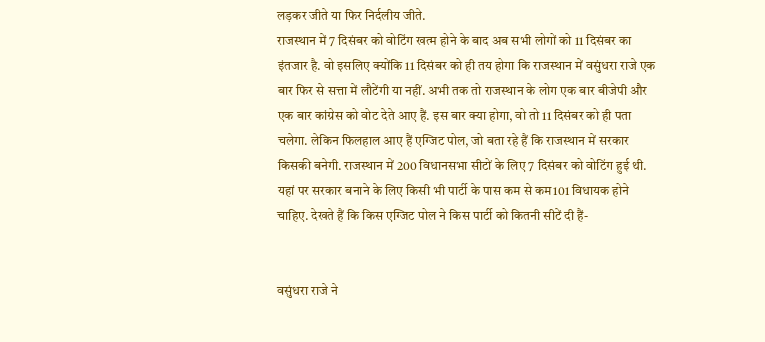लड़कर जीते या फिर निर्दलीय जीते.
राजस्थान में 7 दिसंबर को वोटिंग खत्म होने के बाद अब सभी लोगों को 11 दिसंबर का इंतजार है. वो इसलिए क्योंकि 11 दिसंबर को ही तय होगा कि राजस्थान में वसुंधरा राजे एक बार फिर से सत्ता में लौटेंगी या नहीं. अभी तक तो राजस्थान के लोग एक बार बीजेपी और एक बार कांग्रेस को वोट देते आए हैं. इस बार क्या होगा, वो तो 11 दिसंबर को ही पता चलेगा. लेकिन फिलहाल आए हैं एग्जिट पोल, जो बता रहे हैं कि राजस्थान में सरकार किसकी बनेगी. राजस्थान में 200 विधानसभा सीटों के लिए 7 दिसंबर को वोटिंग हुई थी. यहां पर सरकार बनाने के लिए किसी भी पार्टी के पास कम से कम101 विधायक होने चाहिए. देखते हैं कि किस एग्जिट पोल ने किस पार्टी को कितनी सीटें दी हैं-


वसुंधरा राजे ने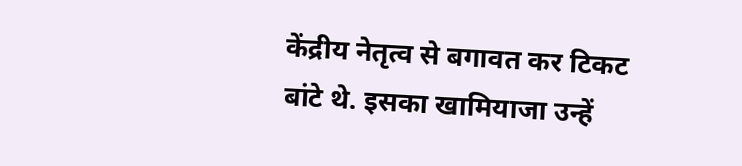केंद्रीय नेतृत्व से बगावत कर टिकट बांटे थे. इसका खामियाजा उन्हें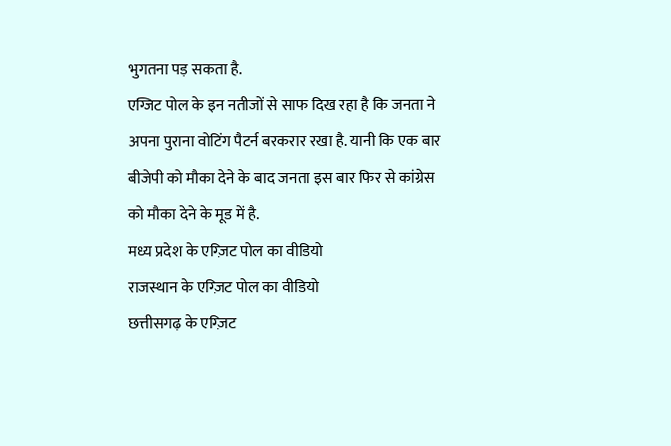भुगतना पड़ सकता है.
एग्जिट पोल के इन नतीजों से साफ दिख रहा है कि जनता ने अपना पुराना वोटिंग पैटर्न बरकरार रखा है. यानी कि एक बार बीजेपी को मौका देने के बाद जनता इस बार फिर से कांग्रेस को मौका देने के मूड में है.
मध्य प्रदेश के एग्ज़िट पोल का वीडियो
राजस्थान के एग्ज़िट पोल का वीडियो
छत्तीसगढ़ के एग्ज़िट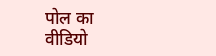पोल का वीडियो